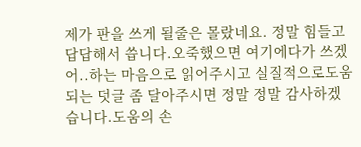제가 판을 쓰게 될줄은 몰랐네요. 정말 힘들고 답답해서 씁니다.오죽했으면 여기에다가 쓰겠어..하는 마음으로 읽어주시고 실질적으로도움되는 덧글 좀 달아주시면 정말 정말 감사하겠습니다.도움의 손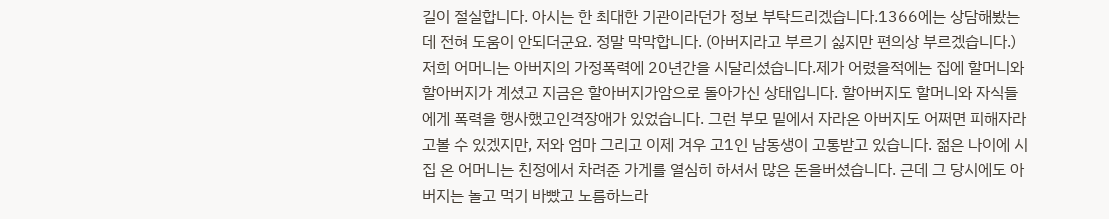길이 절실합니다. 아시는 한 최대한 기관이라던가 정보 부탁드리겠습니다.1366에는 상담해봤는데 전혀 도움이 안되더군요. 정말 막막합니다. (아버지라고 부르기 싫지만 편의상 부르겠습니다.)저희 어머니는 아버지의 가정폭력에 20년간을 시달리셨습니다.제가 어렸을적에는 집에 할머니와 할아버지가 계셨고 지금은 할아버지가암으로 돌아가신 상태입니다. 할아버지도 할머니와 자식들에게 폭력을 행사했고인격장애가 있었습니다. 그런 부모 밑에서 자라온 아버지도 어쩌면 피해자라고볼 수 있겠지만, 저와 엄마 그리고 이제 겨우 고1인 남동생이 고통받고 있습니다. 젊은 나이에 시집 온 어머니는 친정에서 차려준 가게를 열심히 하셔서 많은 돈을버셨습니다. 근데 그 당시에도 아버지는 놀고 먹기 바빴고 노름하느라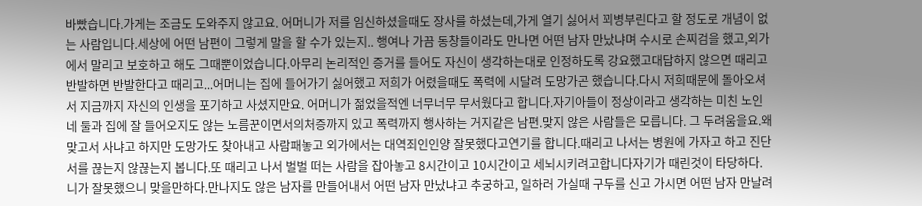바빴습니다.가게는 조금도 도와주지 않고요. 어머니가 저를 임신하셨을때도 장사를 하셨는데,가게 열기 싫어서 꾀병부린다고 할 정도로 개념이 없는 사람입니다.세상에 어떤 남편이 그렇게 말을 할 수가 있는지.. 행여나 가끔 동창들이라도 만나면 어떤 남자 만났냐며 수시로 손찌검을 했고,외가에서 말리고 보호하고 해도 그때뿐이었습니다.아무리 논리적인 증거를 들어도 자신이 생각하는대로 인정하도록 강요했고대답하지 않으면 때리고 반발하면 반발한다고 때리고...어머니는 집에 들어가기 싫어했고 저희가 어렸을때도 폭력에 시달려 도망가곤 했습니다.다시 저희때문에 돌아오셔서 지금까지 자신의 인생을 포기하고 사셨지만요. 어머니가 젊었을적엔 너무너무 무서웠다고 합니다.자기아들이 정상이라고 생각하는 미친 노인네 둘과 집에 잘 들어오지도 않는 노름꾼이면서의처증까지 있고 폭력까지 행사하는 거지같은 남편.맞지 않은 사람들은 모릅니다. 그 두려움을요.왜 맞고서 사냐고 하지만 도망가도 찾아내고 사람패놓고 외가에서는 대역죄인인양 잘못했다고연기를 합니다.때리고 나서는 병원에 가자고 하고 진단서를 끊는지 않끊는지 봅니다.또 때리고 나서 벌벌 떠는 사람을 잡아놓고 8시간이고 10시간이고 세뇌시키려고합니다자기가 때린것이 타당하다. 니가 잘못했으니 맞을만하다.만나지도 않은 남자를 만들어내서 어떤 남자 만났냐고 추궁하고, 일하러 가실때 구두를 신고 가시면 어떤 남자 만날려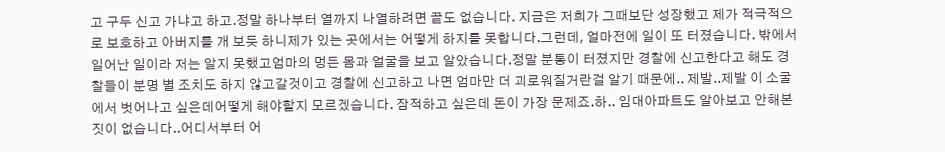고 구두 신고 가냐고 하고.정말 하나부터 열까지 나열하려면 끝도 없습니다. 지금은 저희가 그때보단 성장했고 제가 적극적으로 보호하고 아버지를 개 보듯 하니제가 있는 곳에서는 어떻게 하지를 못합니다.그런데, 얼마전에 일이 또 터졌습니다. 밖에서 일어난 일이라 저는 알지 못했고엄마의 멍든 몸과 얼굴을 보고 알았습니다.정말 분통이 터졌지만 경찰에 신고한다고 해도 경찰들이 분명 별 조치도 하지 않고갈것이고 경찰에 신고하고 나면 엄마만 더 괴로워질거란걸 알기 때문에.. 제발..제발 이 소굴에서 벗어나고 싶은데어떻게 해야할지 모르겠습니다. 잠적하고 싶은데 돈이 가장 문제죠.하.. 임대아파트도 알아보고 안해본 짓이 없습니다..어디서부터 어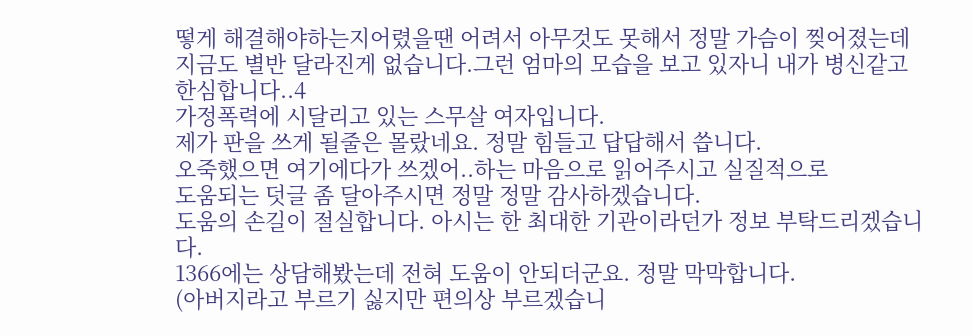떻게 해결해야하는지어렸을땐 어려서 아무것도 못해서 정말 가슴이 찢어졌는데지금도 별반 달라진게 없습니다.그런 엄마의 모습을 보고 있자니 내가 병신같고 한심합니다..4
가정폭력에 시달리고 있는 스무살 여자입니다.
제가 판을 쓰게 될줄은 몰랐네요. 정말 힘들고 답답해서 씁니다.
오죽했으면 여기에다가 쓰겠어..하는 마음으로 읽어주시고 실질적으로
도움되는 덧글 좀 달아주시면 정말 정말 감사하겠습니다.
도움의 손길이 절실합니다. 아시는 한 최대한 기관이라던가 정보 부탁드리겠습니다.
1366에는 상담해봤는데 전혀 도움이 안되더군요. 정말 막막합니다.
(아버지라고 부르기 싫지만 편의상 부르겠습니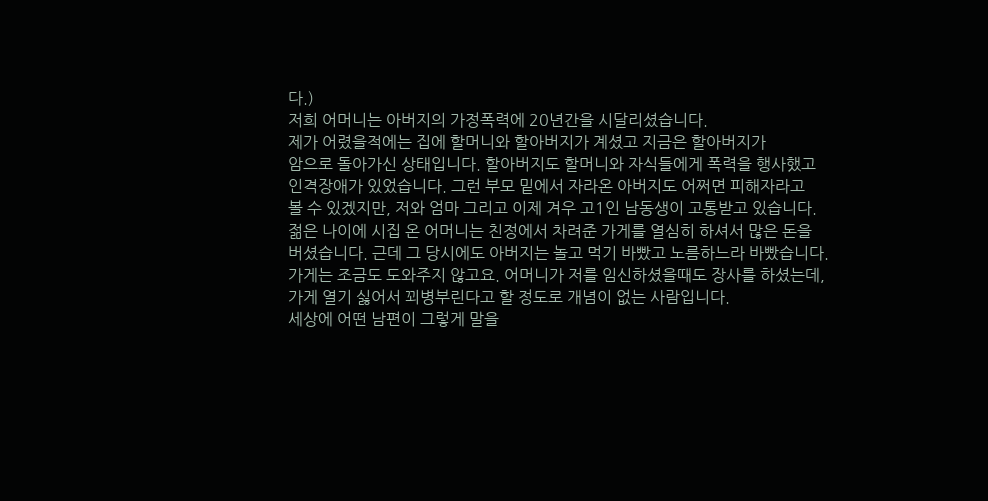다.)
저희 어머니는 아버지의 가정폭력에 20년간을 시달리셨습니다.
제가 어렸을적에는 집에 할머니와 할아버지가 계셨고 지금은 할아버지가
암으로 돌아가신 상태입니다. 할아버지도 할머니와 자식들에게 폭력을 행사했고
인격장애가 있었습니다. 그런 부모 밑에서 자라온 아버지도 어쩌면 피해자라고
볼 수 있겠지만, 저와 엄마 그리고 이제 겨우 고1인 남동생이 고통받고 있습니다.
젊은 나이에 시집 온 어머니는 친정에서 차려준 가게를 열심히 하셔서 많은 돈을
버셨습니다. 근데 그 당시에도 아버지는 놀고 먹기 바빴고 노름하느라 바빴습니다.
가게는 조금도 도와주지 않고요. 어머니가 저를 임신하셨을때도 장사를 하셨는데,
가게 열기 싫어서 꾀병부린다고 할 정도로 개념이 없는 사람입니다.
세상에 어떤 남편이 그렇게 말을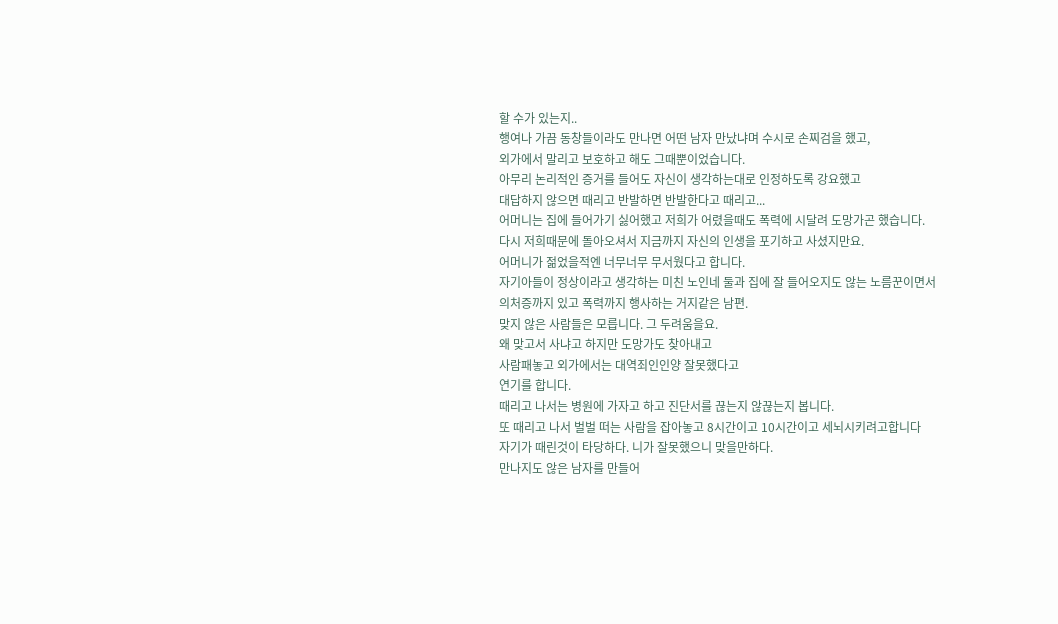할 수가 있는지..
행여나 가끔 동창들이라도 만나면 어떤 남자 만났냐며 수시로 손찌검을 했고,
외가에서 말리고 보호하고 해도 그때뿐이었습니다.
아무리 논리적인 증거를 들어도 자신이 생각하는대로 인정하도록 강요했고
대답하지 않으면 때리고 반발하면 반발한다고 때리고...
어머니는 집에 들어가기 싫어했고 저희가 어렸을때도 폭력에 시달려 도망가곤 했습니다.
다시 저희때문에 돌아오셔서 지금까지 자신의 인생을 포기하고 사셨지만요.
어머니가 젊었을적엔 너무너무 무서웠다고 합니다.
자기아들이 정상이라고 생각하는 미친 노인네 둘과 집에 잘 들어오지도 않는 노름꾼이면서
의처증까지 있고 폭력까지 행사하는 거지같은 남편.
맞지 않은 사람들은 모릅니다. 그 두려움을요.
왜 맞고서 사냐고 하지만 도망가도 찾아내고
사람패놓고 외가에서는 대역죄인인양 잘못했다고
연기를 합니다.
때리고 나서는 병원에 가자고 하고 진단서를 끊는지 않끊는지 봅니다.
또 때리고 나서 벌벌 떠는 사람을 잡아놓고 8시간이고 10시간이고 세뇌시키려고합니다
자기가 때린것이 타당하다. 니가 잘못했으니 맞을만하다.
만나지도 않은 남자를 만들어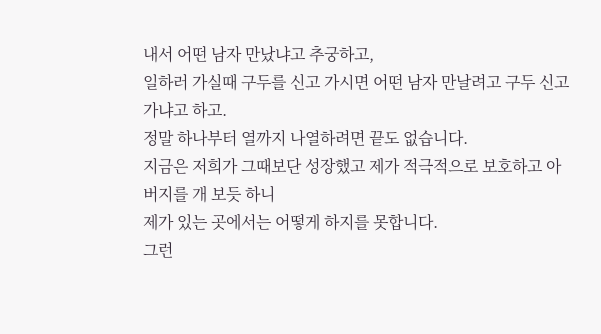내서 어떤 남자 만났냐고 추궁하고,
일하러 가실때 구두를 신고 가시면 어떤 남자 만날려고 구두 신고 가냐고 하고.
정말 하나부터 열까지 나열하려면 끝도 없습니다.
지금은 저희가 그때보단 성장했고 제가 적극적으로 보호하고 아버지를 개 보듯 하니
제가 있는 곳에서는 어떻게 하지를 못합니다.
그런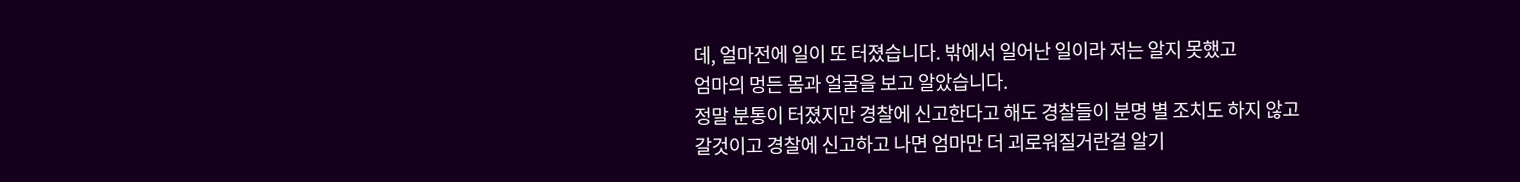데, 얼마전에 일이 또 터졌습니다. 밖에서 일어난 일이라 저는 알지 못했고
엄마의 멍든 몸과 얼굴을 보고 알았습니다.
정말 분통이 터졌지만 경찰에 신고한다고 해도 경찰들이 분명 별 조치도 하지 않고
갈것이고 경찰에 신고하고 나면 엄마만 더 괴로워질거란걸 알기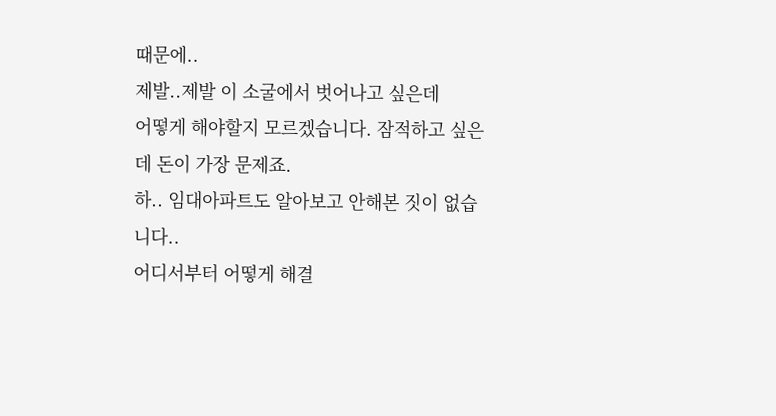때문에..
제발..제발 이 소굴에서 벗어나고 싶은데
어떻게 해야할지 모르겠습니다. 잠적하고 싶은데 돈이 가장 문제죠.
하.. 임대아파트도 알아보고 안해본 짓이 없습니다..
어디서부터 어떻게 해결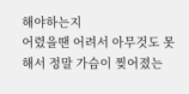해야하는지
어렸을땐 어려서 아무것도 못해서 정말 가슴이 찢어졌는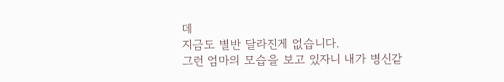데
지금도 별반 달라진게 없습니다.
그런 엄마의 모습을 보고 있자니 내가 병신같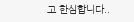고 한심합니다..